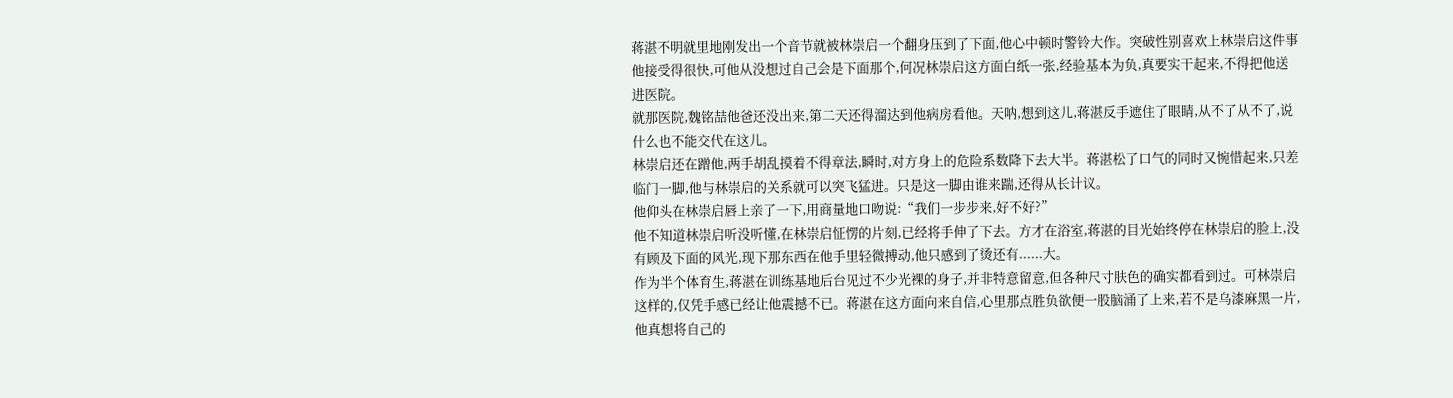蒋湛不明就里地刚发出一个音节就被林崇启一个翻身压到了下面,他心中顿时警铃大作。突破性别喜欢上林崇启这件事他接受得很快,可他从没想过自己会是下面那个,何况林崇启这方面白纸一张,经验基本为负,真要实干起来,不得把他送进医院。
就那医院,魏铭喆他爸还没出来,第二天还得溜达到他病房看他。天呐,想到这儿,蒋湛反手遮住了眼睛,从不了从不了,说什么也不能交代在这儿。
林崇启还在蹭他,两手胡乱摸着不得章法,瞬时,对方身上的危险系数降下去大半。蒋湛松了口气的同时又惋惜起来,只差临门一脚,他与林崇启的关系就可以突飞猛进。只是这一脚由谁来踹,还得从长计议。
他仰头在林崇启唇上亲了一下,用商量地口吻说:“我们一步步来,好不好?”
他不知道林崇启听没听懂,在林崇启怔愣的片刻,已经将手伸了下去。方才在浴室,蒋湛的目光始终停在林崇启的脸上,没有顾及下面的风光,现下那东西在他手里轻微搏动,他只感到了烫还有......大。
作为半个体育生,蒋湛在训练基地后台见过不少光裸的身子,并非特意留意,但各种尺寸肤色的确实都看到过。可林崇启这样的,仅凭手感已经让他震撼不已。蒋湛在这方面向来自信,心里那点胜负欲便一股脑涌了上来,若不是乌漆麻黑一片,他真想将自己的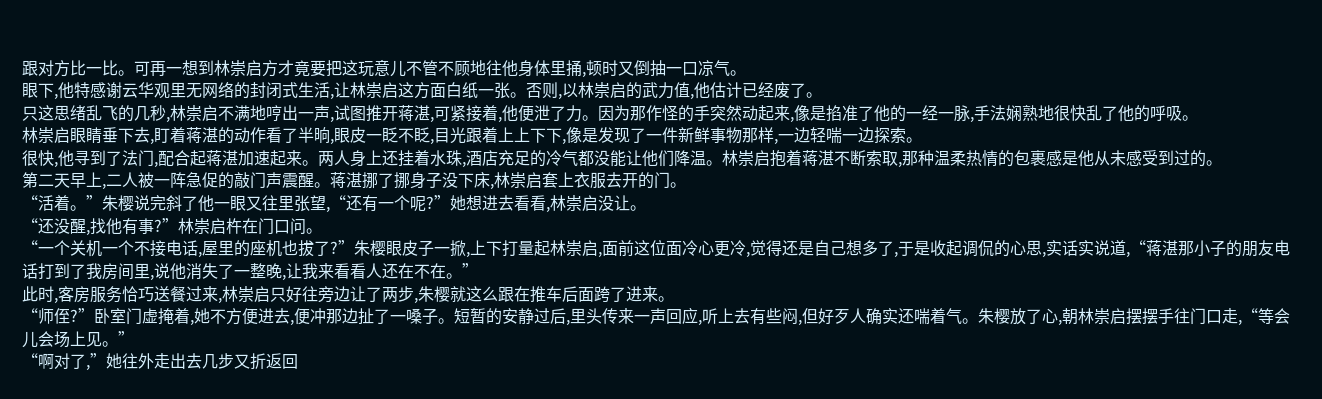跟对方比一比。可再一想到林崇启方才竟要把这玩意儿不管不顾地往他身体里捅,顿时又倒抽一口凉气。
眼下,他特感谢云华观里无网络的封闭式生活,让林崇启这方面白纸一张。否则,以林崇启的武力值,他估计已经废了。
只这思绪乱飞的几秒,林崇启不满地哼出一声,试图推开蒋湛,可紧接着,他便泄了力。因为那作怪的手突然动起来,像是掐准了他的一经一脉,手法娴熟地很快乱了他的呼吸。
林崇启眼睛垂下去,盯着蒋湛的动作看了半晌,眼皮一眨不眨,目光跟着上上下下,像是发现了一件新鲜事物那样,一边轻喘一边探索。
很快,他寻到了法门,配合起蒋湛加速起来。两人身上还挂着水珠,酒店充足的冷气都没能让他们降温。林崇启抱着蒋湛不断索取,那种温柔热情的包裹感是他从未感受到过的。
第二天早上,二人被一阵急促的敲门声震醒。蒋湛挪了挪身子没下床,林崇启套上衣服去开的门。
“活着。”朱樱说完斜了他一眼又往里张望,“还有一个呢?”她想进去看看,林崇启没让。
“还没醒,找他有事?”林崇启杵在门口问。
“一个关机一个不接电话,屋里的座机也拔了?”朱樱眼皮子一掀,上下打量起林崇启,面前这位面冷心更冷,觉得还是自己想多了,于是收起调侃的心思,实话实说道,“蒋湛那小子的朋友电话打到了我房间里,说他消失了一整晚,让我来看看人还在不在。”
此时,客房服务恰巧送餐过来,林崇启只好往旁边让了两步,朱樱就这么跟在推车后面跨了进来。
“师侄?”卧室门虚掩着,她不方便进去,便冲那边扯了一嗓子。短暂的安静过后,里头传来一声回应,听上去有些闷,但好歹人确实还喘着气。朱樱放了心,朝林崇启摆摆手往门口走,“等会儿会场上见。”
“啊对了,”她往外走出去几步又折返回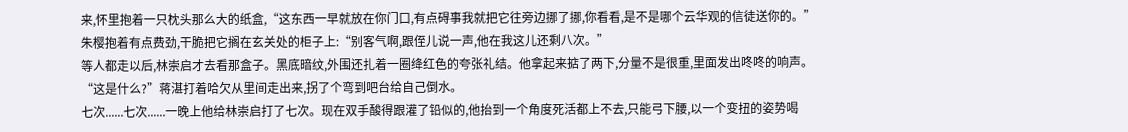来,怀里抱着一只枕头那么大的纸盒,“这东西一早就放在你门口,有点碍事我就把它往旁边挪了挪,你看看,是不是哪个云华观的信徒送你的。”
朱樱抱着有点费劲,干脆把它搁在玄关处的柜子上:“别客气啊,跟侄儿说一声,他在我这儿还剩八次。”
等人都走以后,林崇启才去看那盒子。黑底暗纹,外围还扎着一圈绛红色的夸张礼结。他拿起来掂了两下,分量不是很重,里面发出咚咚的响声。
“这是什么?”蒋湛打着哈欠从里间走出来,拐了个弯到吧台给自己倒水。
七次......七次......一晚上他给林崇启打了七次。现在双手酸得跟灌了铅似的,他抬到一个角度死活都上不去,只能弓下腰,以一个变扭的姿势喝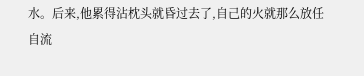水。后来,他累得沾枕头就昏过去了,自己的火就那么放任自流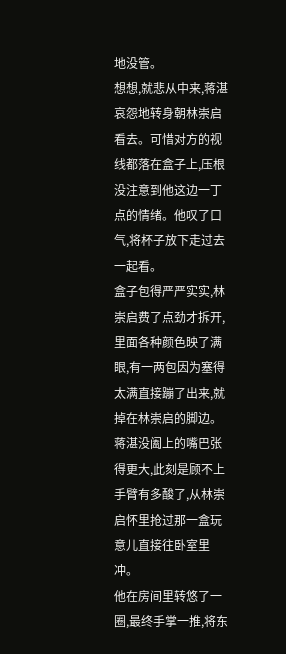地没管。
想想,就悲从中来,蒋湛哀怨地转身朝林崇启看去。可惜对方的视线都落在盒子上,压根没注意到他这边一丁点的情绪。他叹了口气,将杯子放下走过去一起看。
盒子包得严严实实,林崇启费了点劲才拆开,里面各种颜色映了满眼,有一两包因为塞得太满直接蹦了出来,就掉在林崇启的脚边。蒋湛没阖上的嘴巴张得更大,此刻是顾不上手臂有多酸了,从林崇启怀里抢过那一盒玩意儿直接往卧室里冲。
他在房间里转悠了一圈,最终手掌一推,将东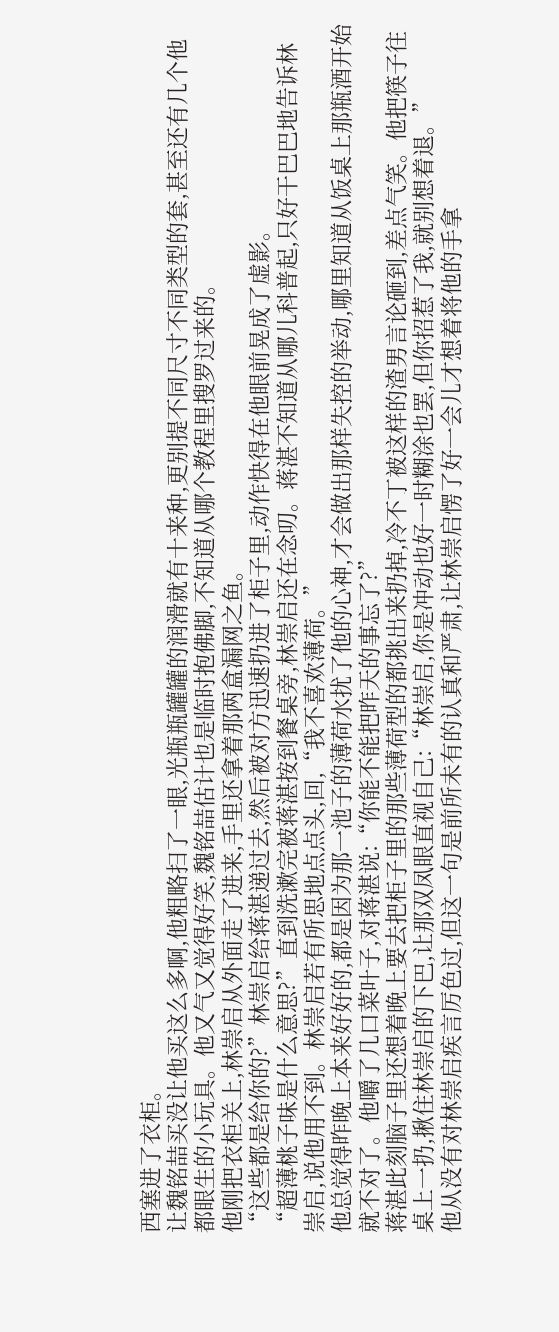西塞进了衣柜。
让魏铭喆买没让他买这么多啊,他粗略扫了一眼,光瓶瓶罐罐的润滑就有十来种,更别提不同尺寸不同类型的套,甚至还有几个他都眼生的小玩具。他又气又觉得好笑,魏铭喆估计也是临时抱佛脚,不知道从哪个教程里搜罗过来的。
他刚把衣柜关上,林崇启从外面走了进来,手里还拿着那两盒漏网之鱼。
“这些都是给你的?”林崇启给蒋湛递过去,然后被对方迅速扔进了柜子里,动作快得在他眼前晃成了虚影。
“超薄桃子味是什么意思?”直到洗漱完被蒋湛按到餐桌旁,林崇启还在念叨。蒋湛不知道从哪儿科普起,只好干巴巴地告诉林崇启,说他用不到。林崇启若有所思地点点头,回,“我不喜欢薄荷。”
他总觉得昨晚上本来好好的,都是因为那一池子的薄荷水扰了他的心神,才会做出那样失控的举动,哪里知道从饭桌上那瓶酒开始就不对了。他嚼了几口菜叶子,对蒋湛说:“你能不能把昨天的事忘了?”
蒋湛此刻脑子里还想着晚上要去把柜子里的那些薄荷型的都挑出来扔掉,冷不丁被这样的渣男言论砸到,差点气笑。他把筷子往桌上一扔,揪住林崇启的下巴,让那双凤眼直视自己:“林崇启,你是冲动也好一时糊涂也罢,但你招惹了我,就别想着退。”
他从没有对林崇启疾言厉色过,但这一句是前所未有的认真和严肃,让林崇启愣了好一会儿才想着将他的手拿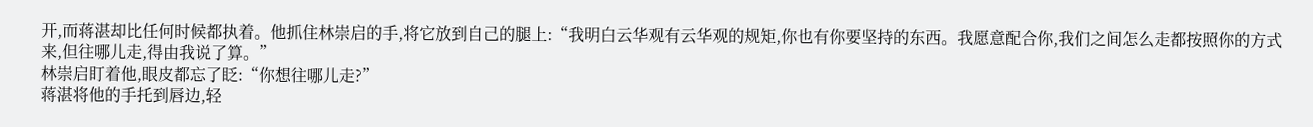开,而蒋湛却比任何时候都执着。他抓住林崇启的手,将它放到自己的腿上:“我明白云华观有云华观的规矩,你也有你要坚持的东西。我愿意配合你,我们之间怎么走都按照你的方式来,但往哪儿走,得由我说了算。”
林崇启盯着他,眼皮都忘了眨:“你想往哪儿走?”
蒋湛将他的手托到唇边,轻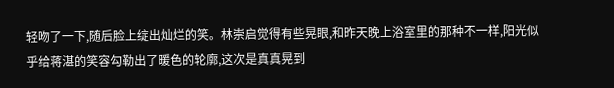轻吻了一下,随后脸上绽出灿烂的笑。林崇启觉得有些晃眼,和昨天晚上浴室里的那种不一样,阳光似乎给蒋湛的笑容勾勒出了暖色的轮廓,这次是真真晃到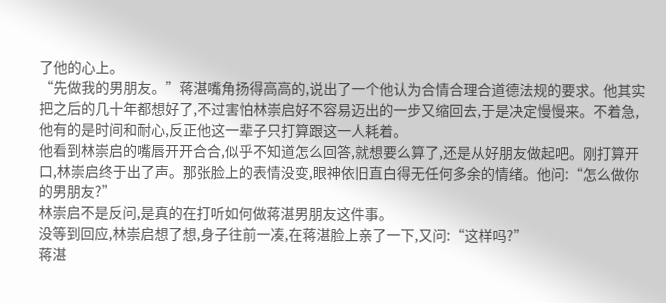了他的心上。
“先做我的男朋友。”蒋湛嘴角扬得高高的,说出了一个他认为合情合理合道德法规的要求。他其实把之后的几十年都想好了,不过害怕林崇启好不容易迈出的一步又缩回去,于是决定慢慢来。不着急,他有的是时间和耐心,反正他这一辈子只打算跟这一人耗着。
他看到林崇启的嘴唇开开合合,似乎不知道怎么回答,就想要么算了,还是从好朋友做起吧。刚打算开口,林崇启终于出了声。那张脸上的表情没变,眼神依旧直白得无任何多余的情绪。他问:“怎么做你的男朋友?”
林崇启不是反问,是真的在打听如何做蒋湛男朋友这件事。
没等到回应,林崇启想了想,身子往前一凑,在蒋湛脸上亲了一下,又问:“这样吗?”
蒋湛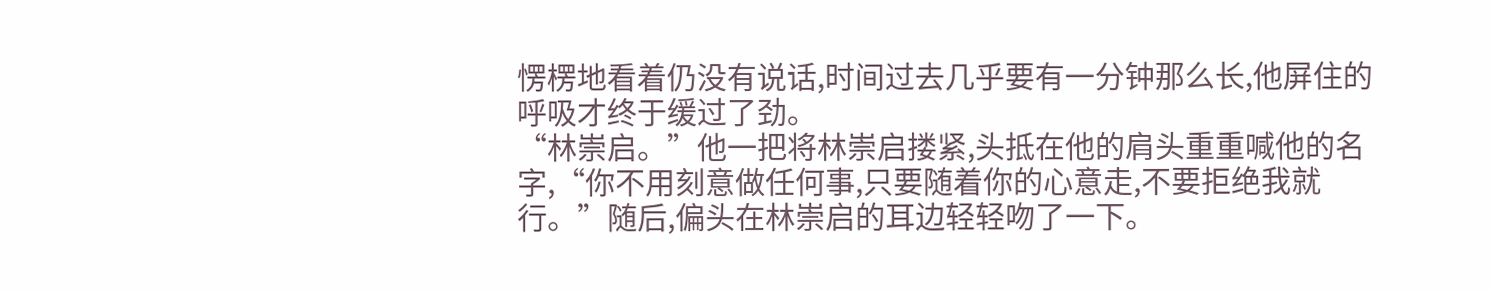愣楞地看着仍没有说话,时间过去几乎要有一分钟那么长,他屏住的呼吸才终于缓过了劲。
“林崇启。”他一把将林崇启搂紧,头抵在他的肩头重重喊他的名字,“你不用刻意做任何事,只要随着你的心意走,不要拒绝我就行。”随后,偏头在林崇启的耳边轻轻吻了一下。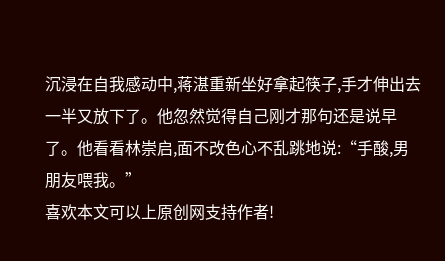沉浸在自我感动中,蒋湛重新坐好拿起筷子,手才伸出去一半又放下了。他忽然觉得自己刚才那句还是说早了。他看看林崇启,面不改色心不乱跳地说:“手酸,男朋友喂我。”
喜欢本文可以上原创网支持作者!